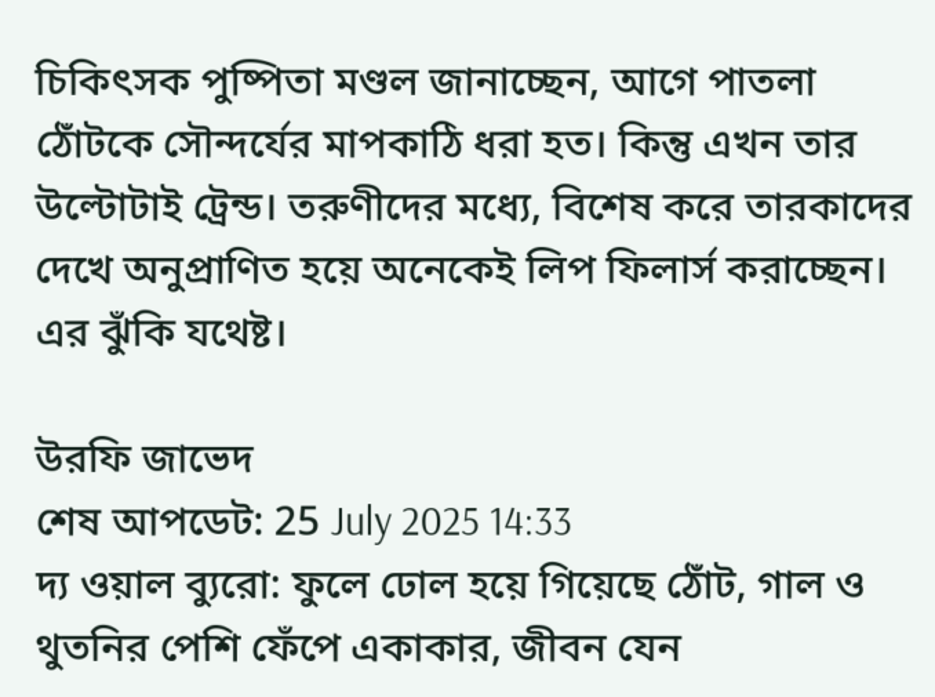চিকিৎসক পুষ্পিতা মণ্ডল জানাচ্ছেন, আগে পাতলা ঠোঁটকে সৌন্দর্যের মাপকাঠি ধরা হত। কিন্তু এখন তার উল্টোটাই ট্রেন্ড। তরুণীদের মধ্যে, বিশেষ করে তারকাদের দেখে অনুপ্রাণিত হয়ে অনেকেই লিপ ফিলার্স করাচ্ছেন। এর ঝুঁকি যথেষ্ট।

উরফি জাভেদ
শেষ আপডেট: 25 July 2025 14:33
দ্য ওয়াল ব্যুরো: ফুলে ঢোল হয়ে গিয়েছে ঠোঁট, গাল ও থুতনির পেশি ফেঁপে একাকার, জীবন যেন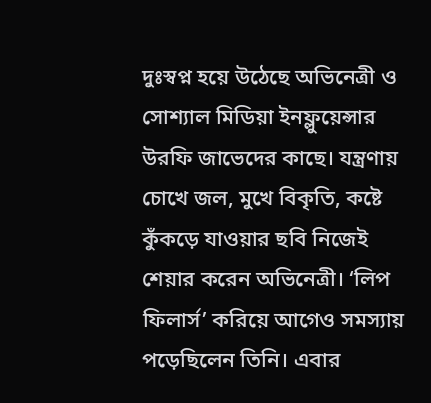দুঃস্বপ্ন হয়ে উঠেছে অভিনেত্রী ও সোশ্যাল মিডিয়া ইনফ্লুয়েন্সার উরফি জাভেদের কাছে। যন্ত্রণায় চোখে জল, মুখে বিকৃতি, কষ্টে কুঁকড়ে যাওয়ার ছবি নিজেই শেয়ার করেন অভিনেত্রী। ‘লিপ ফিলার্স’ করিয়ে আগেও সমস্যায় পড়েছিলেন তিনি। এবার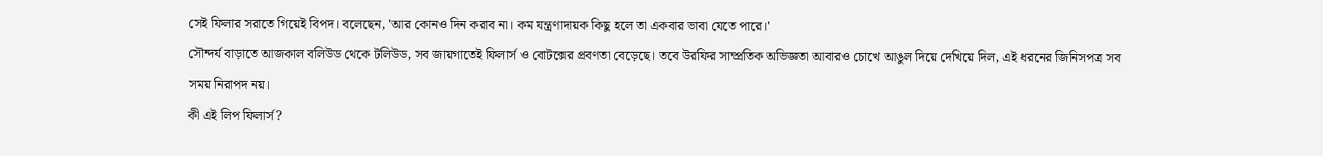সেই ফিলার সরাতে গিয়েই বিপদ। বলেছেন, 'আর কোনও দিন করাব না। কম যন্ত্রণাদায়ক কিছু হলে তা একবার ভাবা যেতে পারে।'
সৌন্দর্য বাড়াতে আজকাল বলিউড থেকে টলিউড, সব জায়গাতেই ফিলার্স ও বোটক্সের প্রবণতা বেড়েছে। তবে উরফির সাম্প্রতিক অভিজ্ঞতা আবারও চোখে আঙুল দিয়ে দেখিয়ে দিল, এই ধরনের জিনিসপত্র সব সময় নিরাপদ নয়।
কী এই লিপ ফিলার্স?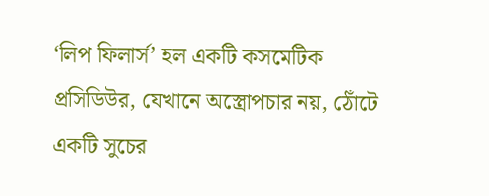‘লিপ ফিলার্স’ হল একটি কসমেটিক প্রসিডিউর, যেখানে অস্ত্রোপচার নয়, ঠোঁটে একটি সুচের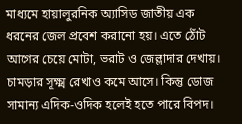মাধ্যমে হায়ালুরনিক অ্যাসিড জাতীয় এক ধরনের জেল প্রবেশ করানো হয়। এতে ঠোঁট আগের চেয়ে মোটা, ভরাট ও জেল্লাদার দেখায়। চামড়ার সূক্ষ্ম রেখাও কমে আসে। কিন্তু ডোজ সামান্য এদিক-ওদিক হলেই হতে পারে বিপদ।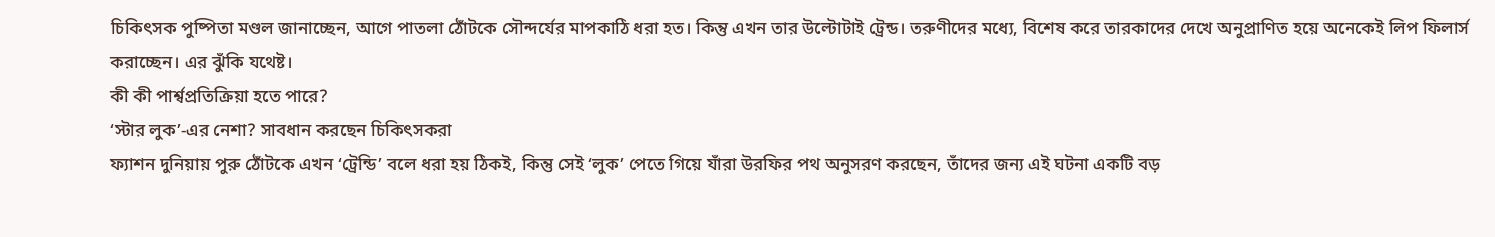চিকিৎসক পুষ্পিতা মণ্ডল জানাচ্ছেন, আগে পাতলা ঠোঁটকে সৌন্দর্যের মাপকাঠি ধরা হত। কিন্তু এখন তার উল্টোটাই ট্রেন্ড। তরুণীদের মধ্যে, বিশেষ করে তারকাদের দেখে অনুপ্রাণিত হয়ে অনেকেই লিপ ফিলার্স করাচ্ছেন। এর ঝুঁকি যথেষ্ট।
কী কী পার্শ্বপ্রতিক্রিয়া হতে পারে?
‘স্টার লুক’-এর নেশা? সাবধান করছেন চিকিৎসকরা
ফ্যাশন দুনিয়ায় পুরু ঠোঁটকে এখন ‘ট্রেন্ডি’ বলে ধরা হয় ঠিকই, কিন্তু সেই ‘লুক’ পেতে গিয়ে যাঁরা উরফির পথ অনুসরণ করছেন, তাঁদের জন্য এই ঘটনা একটি বড়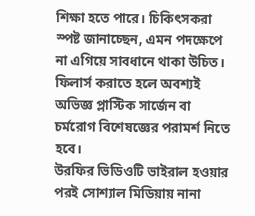শিক্ষা হতে পারে। চিকিৎসকরা স্পষ্ট জানাচ্ছেন, এমন পদক্ষেপে না এগিয়ে সাবধানে থাকা উচিত। ফিলার্স করাতে হলে অবশ্যই অভিজ্ঞ প্লাস্টিক সার্জেন বা চর্মরোগ বিশেষজ্ঞের পরামর্শ নিতে হবে।
উরফির ভিডিওটি ভাইরাল হওয়ার পরই সোশ্যাল মিডিয়ায় নানা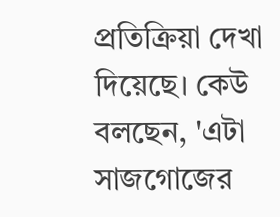প্রতিক্রিয়া দেখা দিয়েছে। কেউ বলছেন, 'এটা সাজগোজের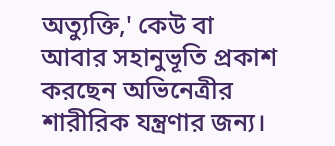অত্যুক্তি,' কেউ বা আবার সহানুভূতি প্রকাশ করছেন অভিনেত্রীর শারীরিক যন্ত্রণার জন্য।